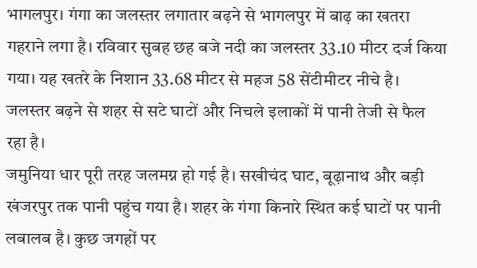भागलपुर। गंगा का जलस्तर लगातार बढ़ने से भागलपुर में बाढ़ का खतरा गहराने लगा है। रविवार सुबह छह बजे नदी का जलस्तर 33.10 मीटर दर्ज किया गया। यह खतरे के निशान 33.68 मीटर से महज 58 सेंटीमीटर नीचे है। जलस्तर बढ़ने से शहर से सटे घाटों और निचले इलाकों में पानी तेजी से फैल रहा है।
जमुनिया धार पूरी तरह जलमग्न हो गई है। सखीचंद घाट, बूढ़ानाथ और बड़ी खंजरपुर तक पानी पहुंच गया है। शहर के गंगा किनारे स्थित कई घाटों पर पानी लबालब है। कुछ जगहों पर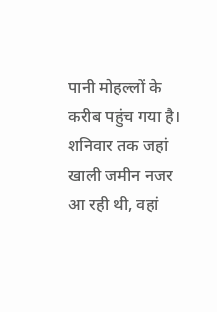पानी मोहल्लों के करीब पहुंच गया है। शनिवार तक जहां खाली जमीन नजर आ रही थी, वहां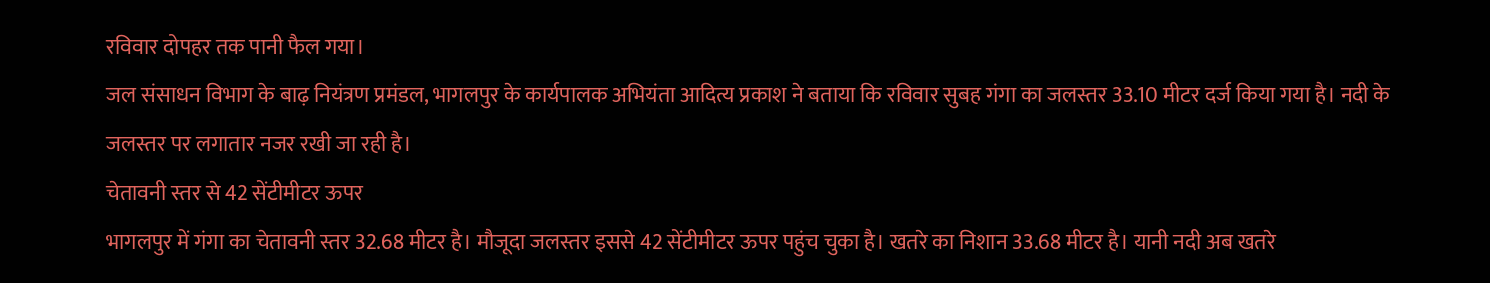रविवार दोपहर तक पानी फैल गया।
जल संसाधन विभाग के बाढ़ नियंत्रण प्रमंडल, भागलपुर के कार्यपालक अभियंता आदित्य प्रकाश ने बताया कि रविवार सुबह गंगा का जलस्तर 33.10 मीटर दर्ज किया गया है। नदी के जलस्तर पर लगातार नजर रखी जा रही है।
चेतावनी स्तर से 42 सेंटीमीटर ऊपर
भागलपुर में गंगा का चेतावनी स्तर 32.68 मीटर है। मौजूदा जलस्तर इससे 42 सेंटीमीटर ऊपर पहुंच चुका है। खतरे का निशान 33.68 मीटर है। यानी नदी अब खतरे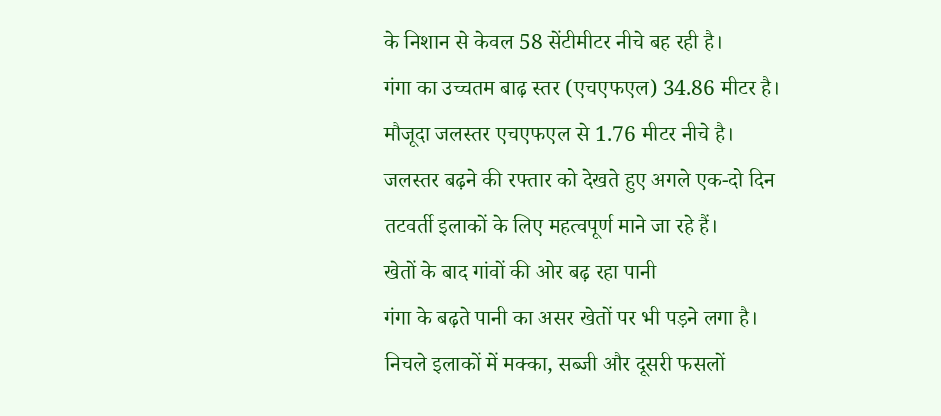के निशान से केवल 58 सेंटीमीटर नीचे बह रही है।
गंगा का उच्चतम बाढ़ स्तर (एचएफएल) 34.86 मीटर है। मौजूदा जलस्तर एचएफएल से 1.76 मीटर नीचे है। जलस्तर बढ़ने की रफ्तार को देखते हुए अगले एक-दो दिन तटवर्ती इलाकों के लिए महत्वपूर्ण माने जा रहे हैं।
खेतों के बाद गांवों की ओर बढ़ रहा पानी
गंगा के बढ़ते पानी का असर खेतों पर भी पड़ने लगा है। निचले इलाकों में मक्का, सब्जी और दूसरी फसलों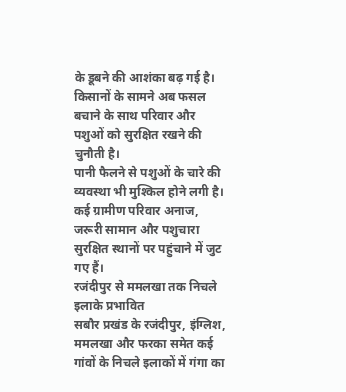के डूबने की आशंका बढ़ गई है। किसानों के सामने अब फसल बचाने के साथ परिवार और पशुओं को सुरक्षित रखने की चुनौती है।
पानी फैलने से पशुओं के चारे की व्यवस्था भी मुश्किल होने लगी है। कई ग्रामीण परिवार अनाज, जरूरी सामान और पशुचारा सुरक्षित स्थानों पर पहुंचाने में जुट गए हैं।
रजंदीपुर से ममलखा तक निचले इलाके प्रभावित
सबौर प्रखंड के रजंदीपुर, इंग्लिश, ममलखा और फरका समेत कई गांवों के निचले इलाकों में गंगा का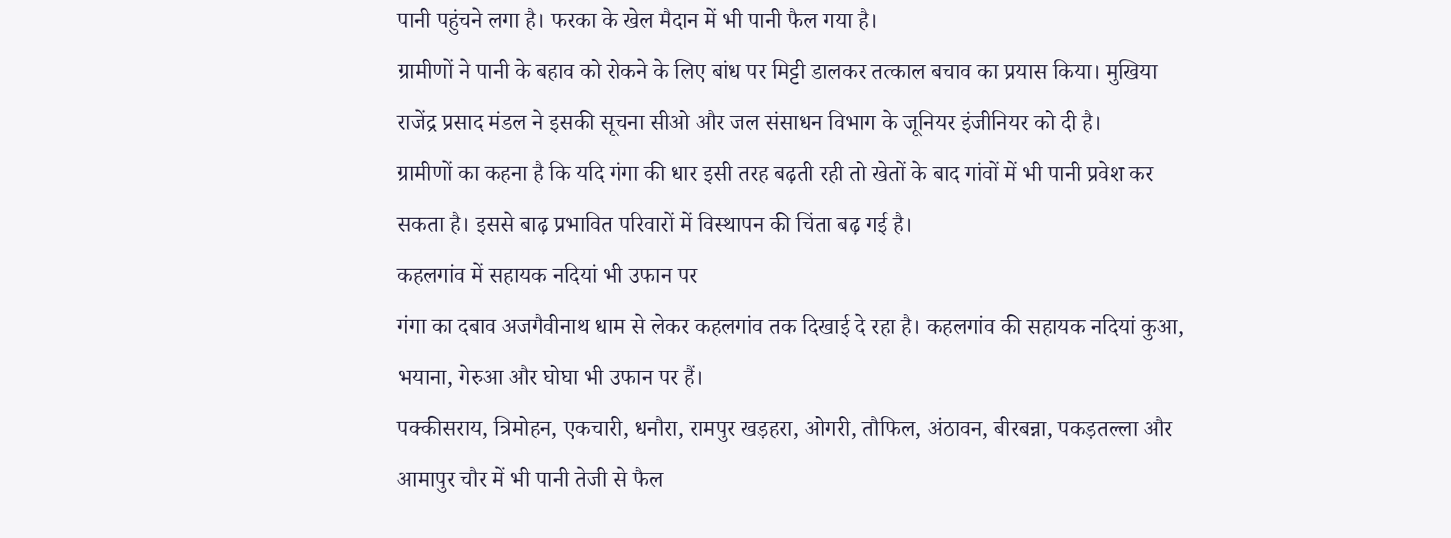पानी पहुंचने लगा है। फरका के खेल मैदान में भी पानी फैल गया है।
ग्रामीणों ने पानी के बहाव को रोकने के लिए बांध पर मिट्टी डालकर तत्काल बचाव का प्रयास किया। मुखिया राजेंद्र प्रसाद मंडल ने इसकी सूचना सीओ और जल संसाधन विभाग के जूनियर इंजीनियर को दी है।
ग्रामीणों का कहना है कि यदि गंगा की धार इसी तरह बढ़ती रही तो खेतों के बाद गांवों में भी पानी प्रवेश कर सकता है। इससे बाढ़ प्रभावित परिवारों में विस्थापन की चिंता बढ़ गई है।
कहलगांव में सहायक नदियां भी उफान पर
गंगा का दबाव अजगैवीनाथ धाम से लेकर कहलगांव तक दिखाई दे रहा है। कहलगांव की सहायक नदियां कुआ, भयाना, गेरुआ और घोघा भी उफान पर हैं।
पक्कीसराय, त्रिमोहन, एकचारी, धनौरा, रामपुर खड़हरा, ओगरी, तौफिल, अंठावन, बीरबन्ना, पकड़तल्ला और आमापुर चौर में भी पानी तेजी से फैल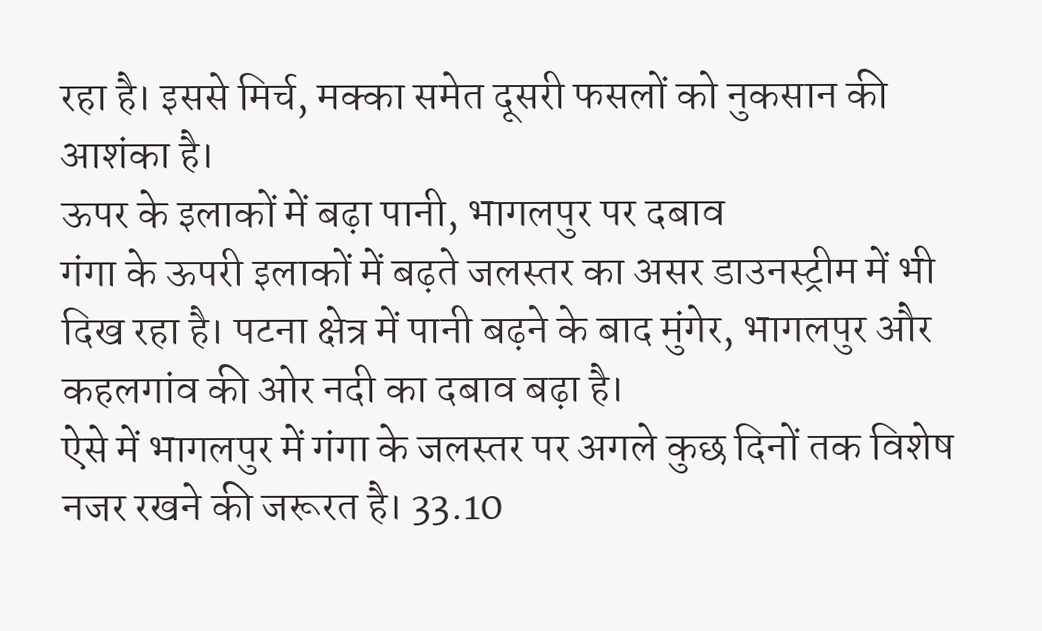रहा है। इससे मिर्च, मक्का समेत दूसरी फसलों को नुकसान की आशंका है।
ऊपर के इलाकों में बढ़ा पानी, भागलपुर पर दबाव
गंगा के ऊपरी इलाकों में बढ़ते जलस्तर का असर डाउनस्ट्रीम में भी दिख रहा है। पटना क्षेत्र में पानी बढ़ने के बाद मुंगेर, भागलपुर और कहलगांव की ओर नदी का दबाव बढ़ा है।
ऐसे में भागलपुर में गंगा के जलस्तर पर अगले कुछ दिनों तक विशेष नजर रखने की जरूरत है। 33.10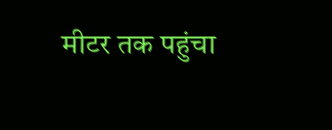मीटर तक पहुंचा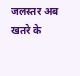जलस्तर अब खतरे के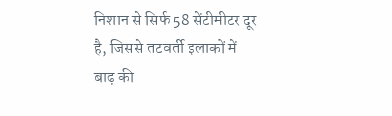निशान से सिर्फ 58 सेंटीमीटर दूर है, जिससे तटवर्ती इलाकों में बाढ़ की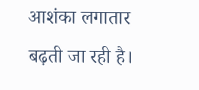आशंका लगातार बढ़ती जा रही है।